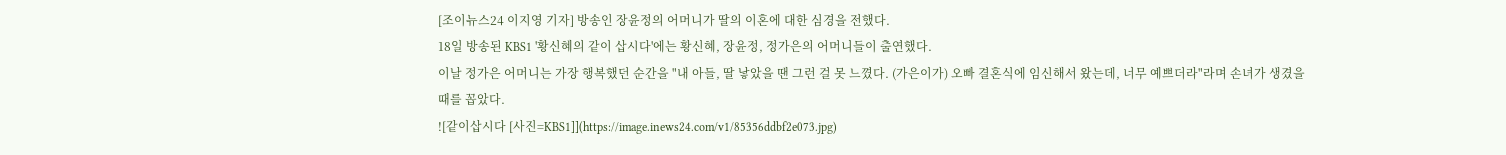[조이뉴스24 이지영 기자] 방송인 장윤정의 어머니가 딸의 이혼에 대한 심경을 전했다.
18일 방송된 KBS1 '황신혜의 같이 삽시다'에는 황신혜, 장윤정, 정가은의 어머니들이 출연했다.
이날 정가은 어머니는 가장 행복했던 순간을 "내 아들, 딸 낳았을 땐 그런 걸 못 느꼈다. (가은이가) 오빠 결혼식에 임신해서 왔는데, 너무 예쁘더라"라며 손녀가 생겼을 때를 꼽았다.
![같이삽시다 [사진=KBS1]](https://image.inews24.com/v1/85356ddbf2e073.jpg)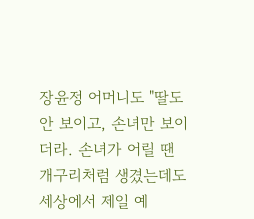장윤정 어머니도 "딸도 안 보이고, 손녀만 보이더라. 손녀가 어릴 땐 개구리처럼 생겼는데도 세상에서 제일 예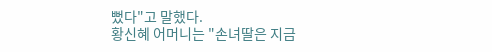뻤다"고 말했다.
황신혜 어머니는 "손녀딸은 지금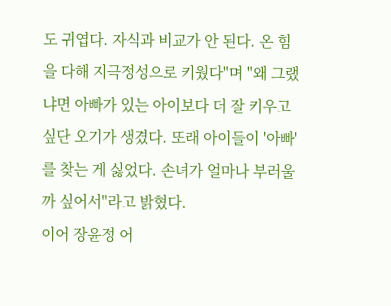도 귀엽다. 자식과 비교가 안 된다. 온 힘을 다해 지극정성으로 키웠다"며 "왜 그랬냐면 아빠가 있는 아이보다 더 잘 키우고 싶단 오기가 생겼다. 또래 아이들이 '아빠'를 찾는 게 싫었다. 손녀가 얼마나 부러울까 싶어서"라고 밝혔다.
이어 장윤정 어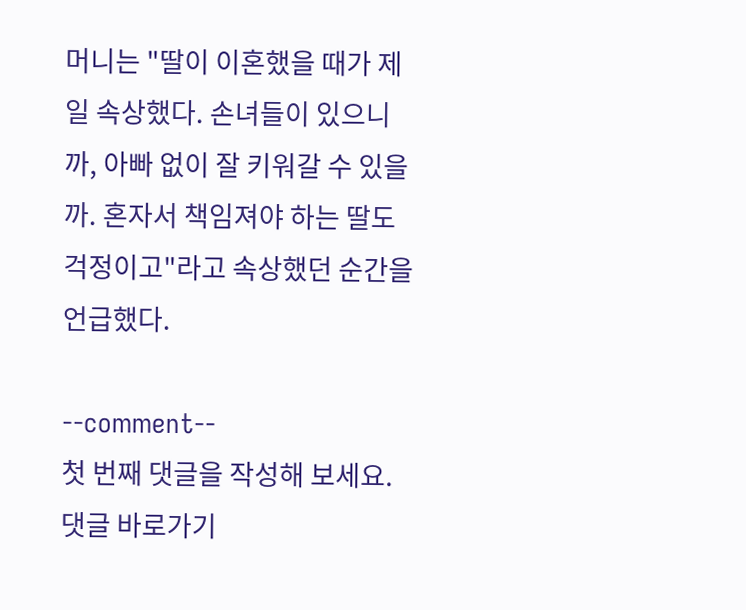머니는 "딸이 이혼했을 때가 제일 속상했다. 손녀들이 있으니까, 아빠 없이 잘 키워갈 수 있을까. 혼자서 책임져야 하는 딸도 걱정이고"라고 속상했던 순간을 언급했다.

--comment--
첫 번째 댓글을 작성해 보세요.
댓글 바로가기